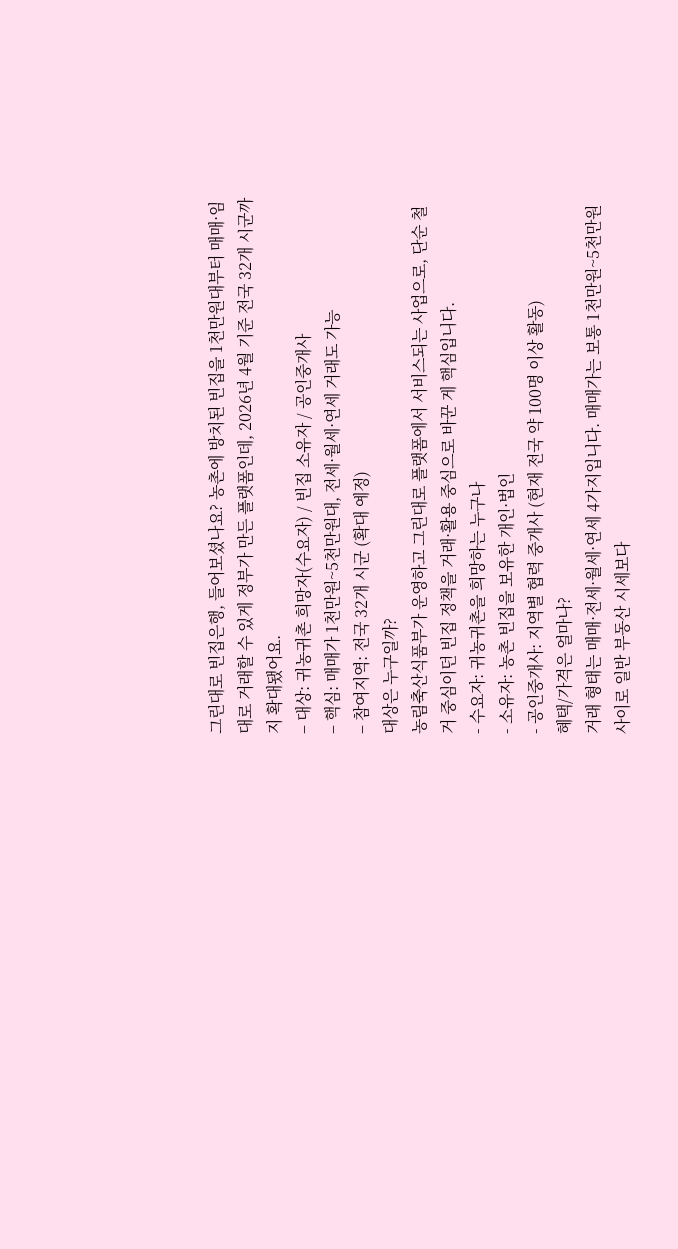그린대로 빈집은행, 들어보셨나요? 농촌에 방치된 빈집을 1천만원대부터 매매·임대로 거래할 수 있게 정부가 만든 플랫폼인데, 2026년 4월 기준 전국 32개 시군까지 확대됐어요.
– 대상: 귀농귀촌 희망자(수요자) / 빈집 소유자 / 공인중개사
– 핵심: 매매가 1천만원~5천만원대, 전세·월세·연세 거래도 가능
– 참여지역: 전국 32개 시군 (확대 예정)
대상은 누구일까?
농림축산식품부가 운영하고 그린대로 플랫폼에서 서비스되는 사업으로, 단순 철거 중심이던 빈집 정책을 거래·활용 중심으로 바꾼 게 핵심입니다.
- 수요자: 귀농귀촌을 희망하는 누구나
- 소유자: 농촌 빈집을 보유한 개인·법인
- 공인중개사: 지역별 협력 중개사 (현재 전국 약 100명 이상 활동)
혜택/가격은 얼마나?
거래 형태는 매매·전세·월세·연세 4가지입니다. 매매가는 보통 1천만원~5천만원 사이로 일반 부동산 시세보다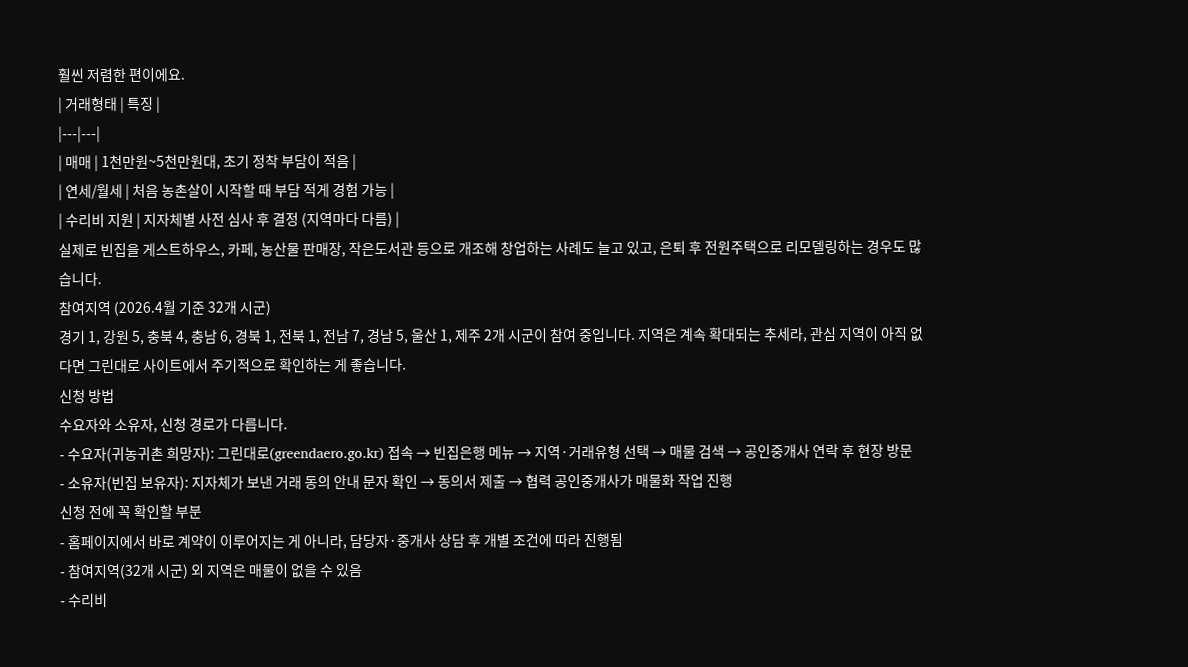훨씬 저렴한 편이에요.
| 거래형태 | 특징 |
|---|---|
| 매매 | 1천만원~5천만원대, 초기 정착 부담이 적음 |
| 연세/월세 | 처음 농촌살이 시작할 때 부담 적게 경험 가능 |
| 수리비 지원 | 지자체별 사전 심사 후 결정 (지역마다 다름) |
실제로 빈집을 게스트하우스, 카페, 농산물 판매장, 작은도서관 등으로 개조해 창업하는 사례도 늘고 있고, 은퇴 후 전원주택으로 리모델링하는 경우도 많습니다.
참여지역 (2026.4월 기준 32개 시군)
경기 1, 강원 5, 충북 4, 충남 6, 경북 1, 전북 1, 전남 7, 경남 5, 울산 1, 제주 2개 시군이 참여 중입니다. 지역은 계속 확대되는 추세라, 관심 지역이 아직 없다면 그린대로 사이트에서 주기적으로 확인하는 게 좋습니다.
신청 방법
수요자와 소유자, 신청 경로가 다릅니다.
- 수요자(귀농귀촌 희망자): 그린대로(greendaero.go.kr) 접속 → 빈집은행 메뉴 → 지역·거래유형 선택 → 매물 검색 → 공인중개사 연락 후 현장 방문
- 소유자(빈집 보유자): 지자체가 보낸 거래 동의 안내 문자 확인 → 동의서 제출 → 협력 공인중개사가 매물화 작업 진행
신청 전에 꼭 확인할 부분
- 홈페이지에서 바로 계약이 이루어지는 게 아니라, 담당자·중개사 상담 후 개별 조건에 따라 진행됨
- 참여지역(32개 시군) 외 지역은 매물이 없을 수 있음
- 수리비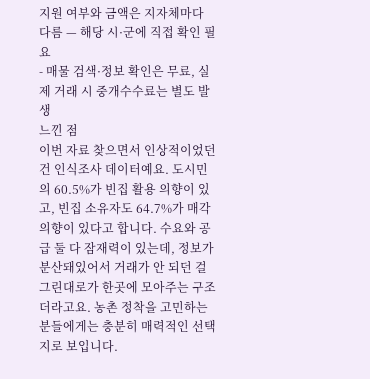지원 여부와 금액은 지자체마다 다름 — 해당 시·군에 직접 확인 필요
- 매물 검색·정보 확인은 무료, 실제 거래 시 중개수수료는 별도 발생
느낀 점
이번 자료 찾으면서 인상적이었던 건 인식조사 데이터예요. 도시민의 60.5%가 빈집 활용 의향이 있고, 빈집 소유자도 64.7%가 매각 의향이 있다고 합니다. 수요와 공급 둘 다 잠재력이 있는데, 정보가 분산돼있어서 거래가 안 되던 걸 그린대로가 한곳에 모아주는 구조더라고요. 농촌 정착을 고민하는 분들에게는 충분히 매력적인 선택지로 보입니다.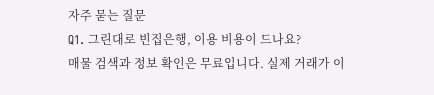자주 묻는 질문
Q1. 그린대로 빈집은행, 이용 비용이 드나요?
매물 검색과 정보 확인은 무료입니다. 실제 거래가 이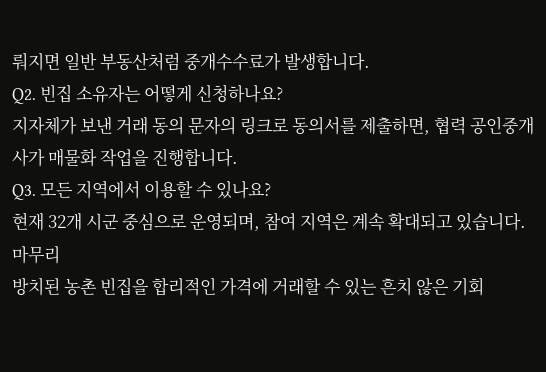뤄지면 일반 부동산처럼 중개수수료가 발생합니다.
Q2. 빈집 소유자는 어떻게 신청하나요?
지자체가 보낸 거래 동의 문자의 링크로 동의서를 제출하면, 협력 공인중개사가 매물화 작업을 진행합니다.
Q3. 모든 지역에서 이용할 수 있나요?
현재 32개 시군 중심으로 운영되며, 참여 지역은 계속 확대되고 있습니다.
마무리
방치된 농촌 빈집을 합리적인 가격에 거래할 수 있는 흔치 않은 기회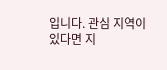입니다. 관심 지역이 있다면 지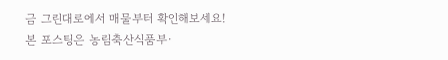금 그린대로에서 매물부터 확인해보세요!
본 포스팅은 농림축산식품부·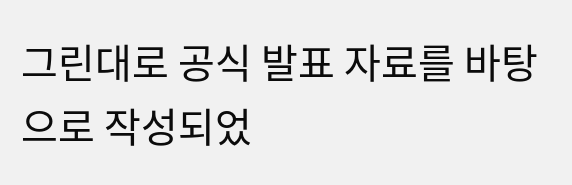그린대로 공식 발표 자료를 바탕으로 작성되었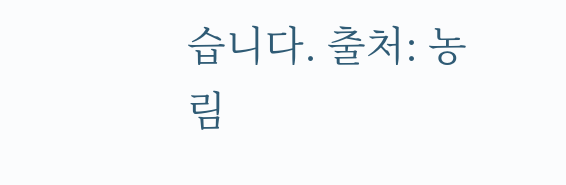습니다. 출처: 농림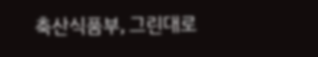축산식품부, 그린대로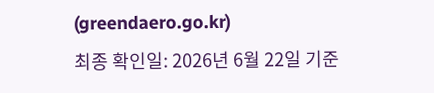(greendaero.go.kr)
최종 확인일: 2026년 6월 22일 기준